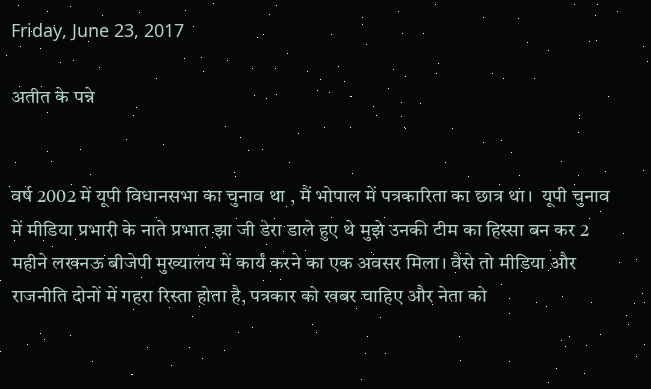Friday, June 23, 2017

अतीत के पन्ने


वर्ष 2002 में यूपी विधानसभा का चुनाव था , मैं भोपाल में पत्रकारिता का छात्र था।  यूपी चुनाव में मीडिया प्रभारी के नाते प्रभात झा जी डेरा डाले हुए थे मुझे उनकी टीम का हिस्सा बन कर 2 महीने लखनऊ बीजेपी मुख्यालय में कार्यं करने का एक अवसर मिला। वैसे तो मीडिया और राजनीति दोनों में गहरा रिस्ता होता है, पत्रकार को खबर चाहिए और नेता को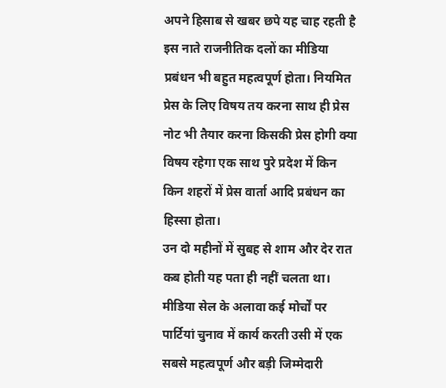अपने हिसाब से खबर छपे यह चाह रहती है इस नाते राजनीतिक दलों का मीडिया प्रबंधन भी बहुत महत्वपूर्ण होता। नियमित प्रेस के लिए विषय तय करना साथ ही प्रेस नोट भी तैयार करना किसकी प्रेस होगी क्या विषय रहेगा एक साथ पुरे प्रदेश में किन किन शहरों में प्रेस वार्ता आदि प्रबंधन का हिस्सा होता।
उन दो महीनों में सुबह से शाम और देर रात कब होती यह पता ही नहीं चलता था।  मीडिया सेल के अलावा कई मोर्चों पर पार्टियां चुनाव में कार्य करती उसी में एक सबसे महत्वपूर्ण और बड़ी जिम्मेदारी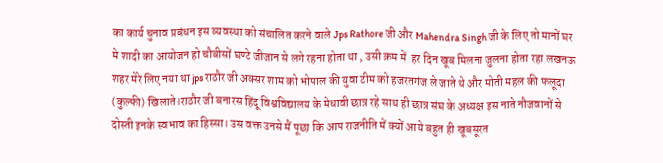का कार्य चुनाव प्रबंधन इस व्यवस्था को संचालित करने वाले Jps Rathore जी और Mahendra Singh जी के लिए तो मानों घर मे शादी का आयोजन हो चौबीसों घण्टे जीजान से लगे रहना होता था , उसी क्रम में  हर दिन खूब मिलना जुलना होता रहा लखनऊ शहर मेरे लिए नया था jps राठौर जी अक्सर शाम को भोपाल की युवा टीम को हजरतगंज ले जाते थे और मोती महल की फलूदा (कुल्फी) खिलाते।राठौर जी बनारस हिंदू विश्वविद्यालय के मेधावी छात्र रहे साथ ही छात्र संघ के अध्यक्ष इस नाते नौजवानों से दोस्ती इनके स्वभाव का हिस्सा। उस वक्त उनसे मैं पूछा कि आप राजनीति में क्यों आये बहुत ही खूबसूरत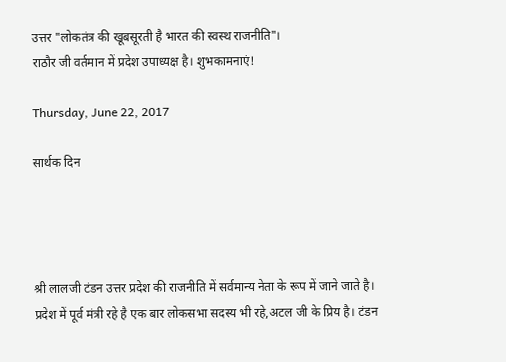उत्तर "लोकतंत्र की खूबसूरती है भारत की स्वस्थ राजनीति"।
राठौर जी वर्तमान में प्रदेश उपाध्यक्ष है। शुभकामनाएं!

Thursday, June 22, 2017

सार्थक दिन




श्री लालजी टंडन उत्तर प्रदेश की राजनीति में सर्वमान्य नेता के रूप में जाने जाते है। प्रदेश में पूर्व मंत्री रहे है एक बार लोकसभा सदस्य भी रहे,अटल जी के प्रिय है। टंडन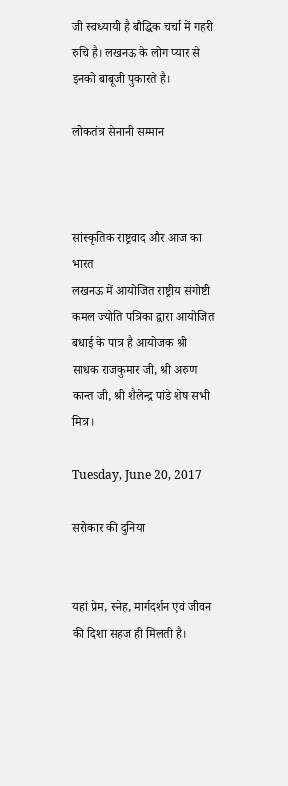जी स्वध्यायी है बौद्धिक चर्चा में गहरी रुचि है। लखनऊ के लोग प्यार से इनको बाबूजी पुकारते है।

लोकतंत्र सेनानी सम्मान



सांस्कृतिक राष्ट्रवाद और आज का भारत
लखनऊ में आयोजित राष्ट्रीय संगोष्टी
कमल ज्योति पत्रिका द्वारा आयोजित
बधाई के पात्र है आयोजक श्री साधक राजकुमार जी, श्री अरुण कान्त जी, श्री शैलेन्द्र पांडे शेष सभी मित्र।

Tuesday, June 20, 2017

सरोकार की दुनिया


यहां प्रेम, स्नेह, मार्गदर्शन एवं जीवन की दिशा सहज ही मिलती है।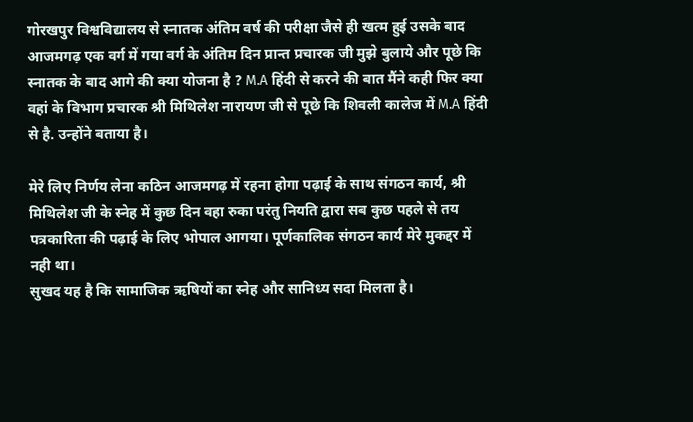गोरखपुर विश्वविद्यालय से स्नातक अंतिम वर्ष की परीक्षा जैसे ही खत्म हुई उसके बाद आजमगढ़ एक वर्ग में गया वर्ग के अंतिम दिन प्रान्त प्रचारक जी मुझे बुलाये और पूछे कि स्नातक के बाद आगे की क्या योजना है ? M.A हिंदी से करने की बात मैंने कही फिर क्या वहां के विभाग प्रचारक श्री मिथिलेश नारायण जी से पूछे कि शिवली कालेज में M.A हिंदी से है. उन्होंने बताया है।

मेरे लिए निर्णय लेना कठिन आजमगढ़ में रहना होगा पढ़ाई के साथ संगठन कार्य, श्री मिथिलेश जी के स्नेह में कुछ दिन वहा रुका परंतु नियति द्वारा सब कुछ पहले से तय पत्रकारिता की पढ़ाई के लिए भोपाल आगया। पूर्णकालिक संगठन कार्य मेरे मुकद्दर में नही था।
सुखद यह है कि सामाजिक ऋषियों का स्नेह और सानिध्य सदा मिलता है।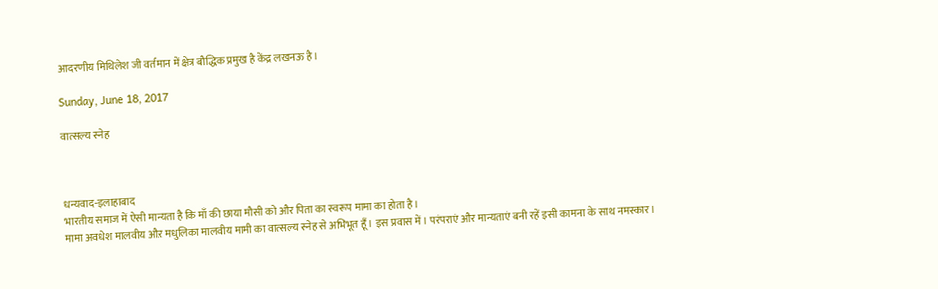आदरणीय मिथिलेश जी वर्तमान में क्षेत्र बौद्धिक प्रमुख है केंद्र लखनऊ है।

Sunday, June 18, 2017

वात्सल्य स्नेह



धन्यवाद-इलाहाबाद
भारतीय समाज में ऐसी मान्यता है कि माँ की छाया मौसी को और पिता का स्वरूप मामा का होता है।
मामा अवधेश मालवीय औऱ मधुलिका मालवीय मामी का वात्सल्य स्नेह से अभिभूत हूँ। इस प्रवास में। परंपराएं और मान्यताएं बनी रहें इसी कामना के साथ नमस्कार।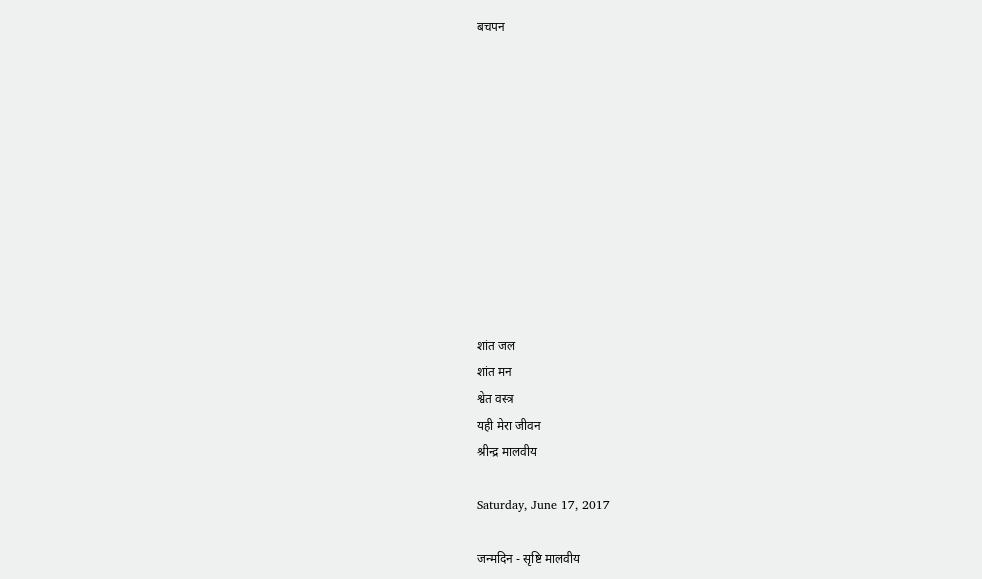बचपन











शांत जल
शांत मन
श्वेत वस्त्र
यही मेरा जीवन
श्रीन्द्र मालवीय

Saturday, June 17, 2017

जन्मदिन - सृष्टि मालवीय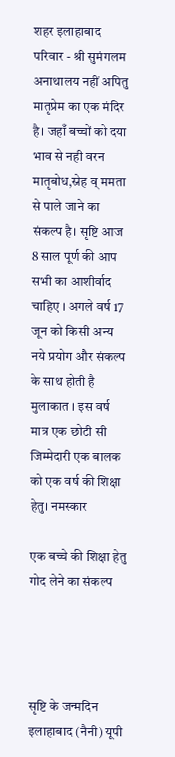शहर इलाहाबाद
परिवार - श्री सुमंगलम
अनाथालय नहीं अपितु मातृप्रेम का एक मंदिर है। जहाँ बच्चों को दया भाव से नही वरन मातृबोध,स्नेह व् ममता से पाले जाने का संकल्प है। सृष्टि आज 8 साल पूर्ण की आप सभी का आशीर्वाद चाहिए । अगले वर्ष 17 जून को किसी अन्य नये प्रयोग और संकल्प के साथ होती है मुलाकात । इस वर्ष मात्र एक छोटी सी जिम्मेदारी एक बालक को एक वर्ष की शिक्षा हेतु। नमस्कार

एक बच्चे की शिक्षा हेतु गोद लेने का संकल्प




सृष्टि के जन्मदिन इलाहाबाद (नैनी) यूपी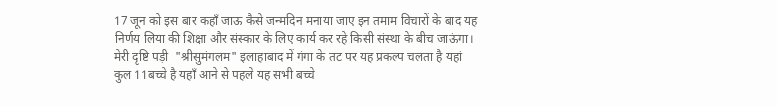17 जून को इस बार कहाँ जाऊ कैसे जन्मदिन मनाया जाए इन तमाम विचारों के बाद यह निर्णय लिया की शिक्षा और संस्कार के लिए कार्य कर रहे किसी संस्था के बीच जाऊंगा।
मेरी दृष्टि पड़ी  "श्रीसुमंगलम" इलाहाबाद में गंगा के तट पर यह प्रकल्प चलता है यहां कुल 11बच्चे है यहाँ आने से पहले यह सभी बच्चे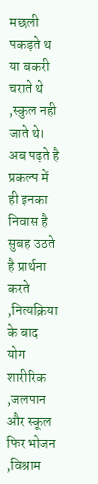मछली पकड़ते थ या बकरी चराते थे ,स्कुल नही जाते थे। अब पढ़ते है प्रकल्प में ही इनका निवास है सुबह उठते है प्रार्थना करते ,नित्यक्रिया के बाद योग शारीरिक ,जलपान और स्कूल फिर भोजन ,विश्राम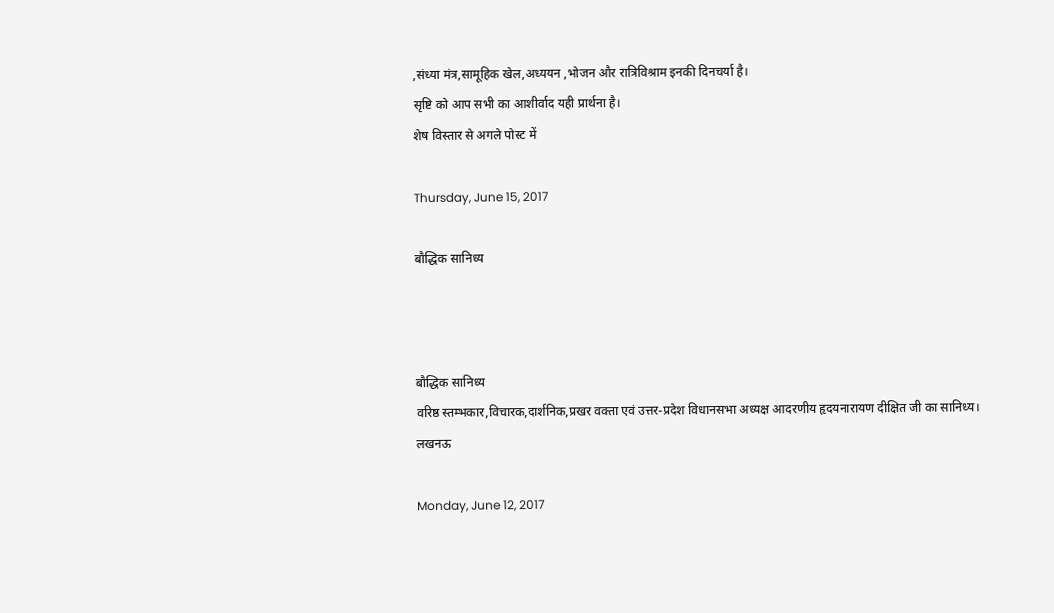,संध्या मंत्र,सामूहिक खेल,अध्ययन ,भोजन और रात्रिविश्राम इनकी दिनचर्या है।
सृष्टि को आप सभी का आशीर्वाद यही प्रार्थना है।
शेष विस्तार से अगले पोस्ट में

Thursday, June 15, 2017

बौद्धिक सानिध्य



बौद्धिक सानिध्य
वरिष्ठ स्तम्भकार,विचारक,दार्शनिक,प्रखर वक्ता एवं उत्तर-प्रदेश विधानसभा अध्यक्ष आदरणीय हृदयनारायण दीक्षित जी का सानिध्य।
लखनऊ

Monday, June 12, 2017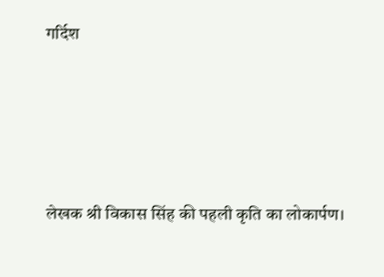गर्दिश





लेखक श्री विकास सिंह की पहली कृति का लोकार्पण।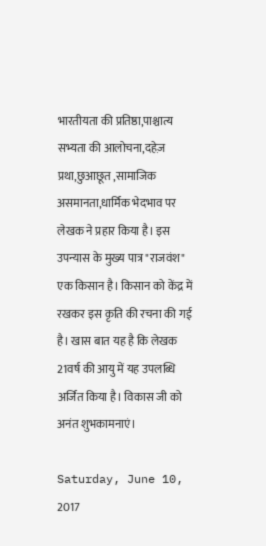भारतीयता की प्रतिष्ठा,पाश्चात्य सभ्यता की आलोचना,दहेज़ प्रथा,छुआछूत ,सामाजिक असमानता,धार्मिक भेदभाव पर लेखक ने प्रहार किया है। इस उपन्यास के मुख्य पात्र "राजवंश" एक किसान है। किसान को केंद्र में रखकर इस कृति की रचना की गई है। खास बात यह है कि लेखक  21वर्ष की आयु में यह उपलब्धि अर्जित किया है। विकास जी को अनंत शुभकामनाएं।

Saturday, June 10, 2017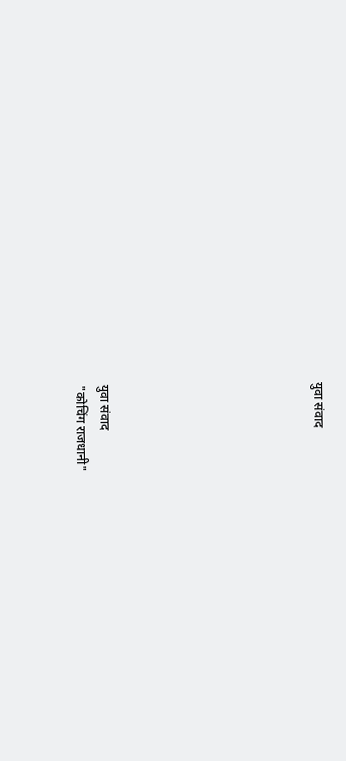युवा संवाद








युवा संवाद
"कोचिंग राजधानी"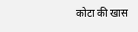कोटा की खास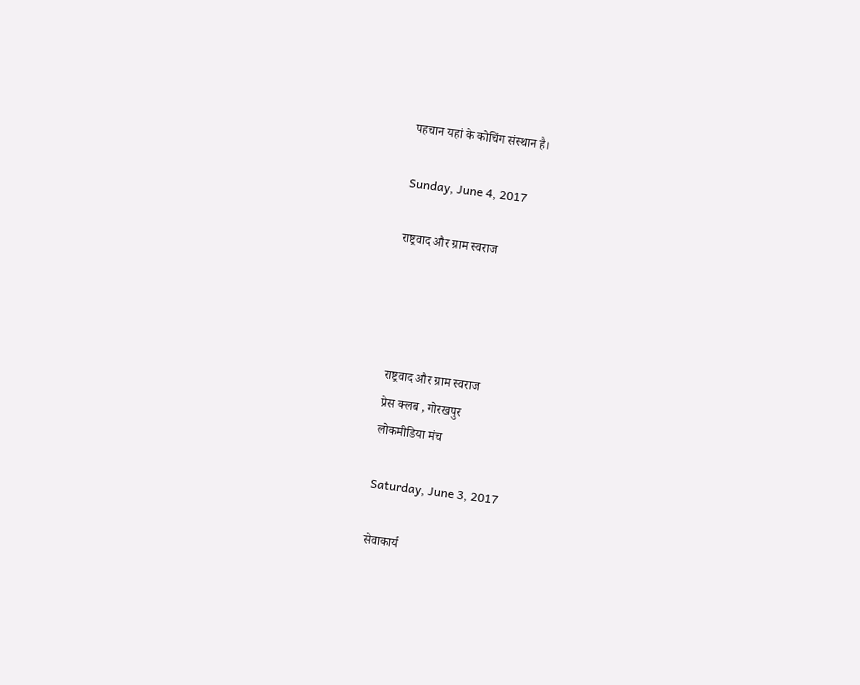पहचान यहां के कोचिंग संस्थान है।

Sunday, June 4, 2017

राष्ट्रवाद और ग्राम स्वराज




राष्ट्रवाद और ग्राम स्वराज
प्रेस क्लब , गोरखपुर
लोकमीडिया मंच

Saturday, June 3, 2017

सेवाकार्य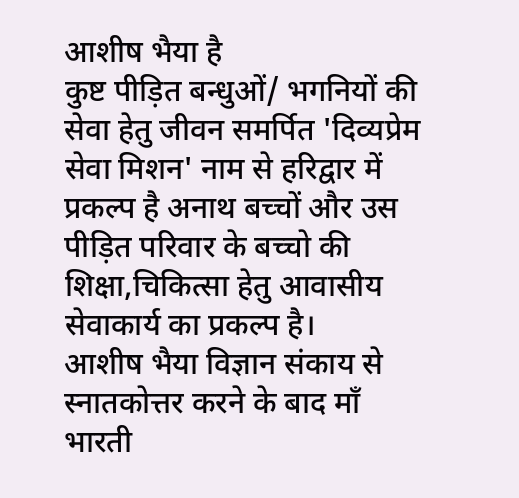आशीष भैया है
कुष्ट पीड़ित बन्धुओं/ भगनियों की सेवा हेतु जीवन समर्पित 'दिव्यप्रेम सेवा मिशन' नाम से हरिद्वार में प्रकल्प है अनाथ बच्चों और उस पीड़ित परिवार के बच्चो की शिक्षा,चिकित्सा हेतु आवासीय सेवाकार्य का प्रकल्प है।
आशीष भैया विज्ञान संकाय से स्नातकोत्तर करने के बाद माँ भारती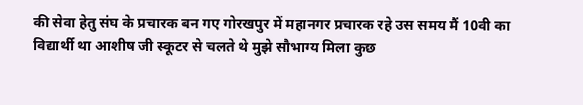की सेवा हेतु संघ के प्रचारक बन गए गोरखपुर में महानगर प्रचारक रहे उस समय मैं 10वी का विद्यार्थी था आशीष जी स्कूटर से चलते थे मुझे सौभाग्य मिला कुछ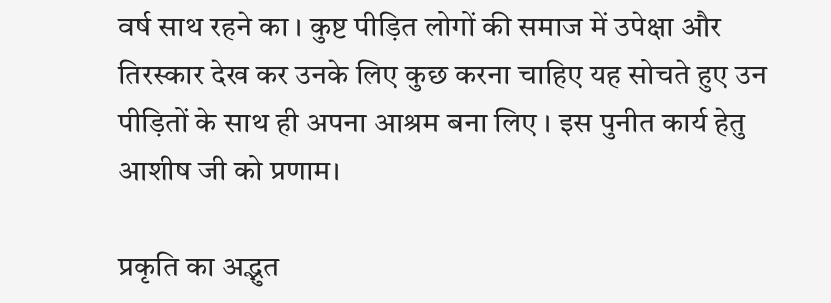वर्ष साथ रहने का । कुष्ट पीड़ित लोगों की समाज में उपेक्षा और तिरस्कार देख कर उनके लिए कुछ करना चाहिए यह सोचते हुए उन पीड़ितों के साथ ही अपना आश्रम बना लिए । इस पुनीत कार्य हेतु आशीष जी को प्रणाम।

प्रकृति का अद्भुत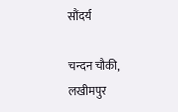सौंदर्य

चन्दन चौकी, लखीमपुर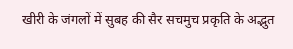खीरी के जंगलों में सुबह की सैर सचमुच प्रकृति के अद्भुत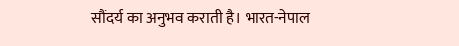सौंदर्य का अनुभव कराती है। भारत-नेपाल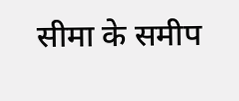सीमा के समीप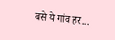बसे ये गांव हर...